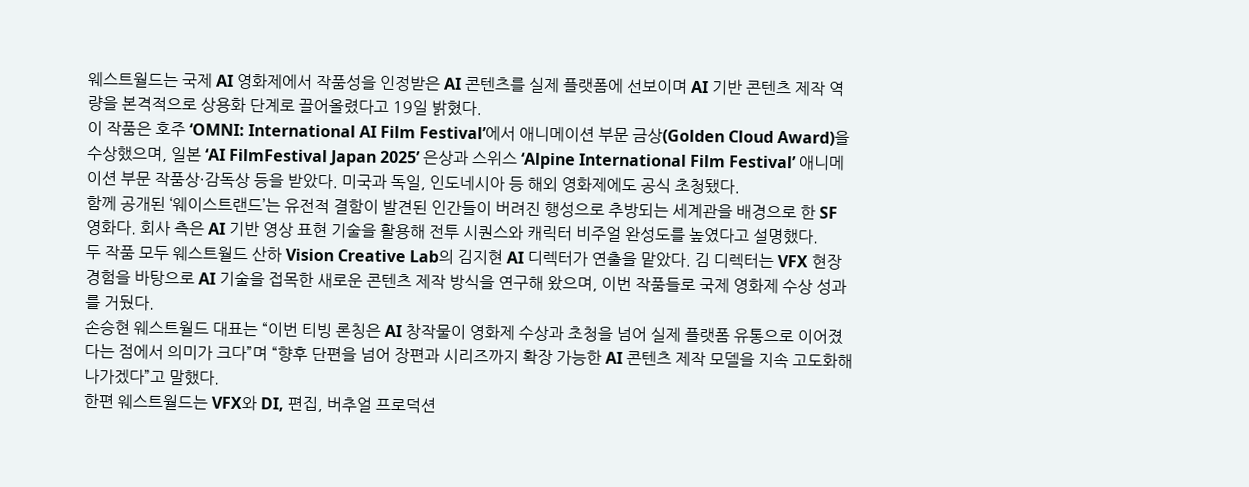웨스트월드는 국제 AI 영화제에서 작품성을 인정받은 AI 콘텐츠를 실제 플랫폼에 선보이며 AI 기반 콘텐츠 제작 역량을 본격적으로 상용화 단계로 끌어올렸다고 19일 밝혔다.
이 작품은 호주 ‘OMNI: International AI Film Festival’에서 애니메이션 부문 금상(Golden Cloud Award)을 수상했으며, 일본 ‘AI FilmFestival Japan 2025’ 은상과 스위스 ‘Alpine International Film Festival’ 애니메이션 부문 작품상·감독상 등을 받았다. 미국과 독일, 인도네시아 등 해외 영화제에도 공식 초청됐다.
함께 공개된 ‘웨이스트랜드’는 유전적 결함이 발견된 인간들이 버려진 행성으로 추방되는 세계관을 배경으로 한 SF 영화다. 회사 측은 AI 기반 영상 표현 기술을 활용해 전투 시퀀스와 캐릭터 비주얼 완성도를 높였다고 설명했다.
두 작품 모두 웨스트월드 산하 Vision Creative Lab의 김지현 AI 디렉터가 연출을 맡았다. 김 디렉터는 VFX 현장 경험을 바탕으로 AI 기술을 접목한 새로운 콘텐츠 제작 방식을 연구해 왔으며, 이번 작품들로 국제 영화제 수상 성과를 거뒀다.
손승현 웨스트월드 대표는 “이번 티빙 론칭은 AI 창작물이 영화제 수상과 초청을 넘어 실제 플랫폼 유통으로 이어졌다는 점에서 의미가 크다”며 “향후 단편을 넘어 장편과 시리즈까지 확장 가능한 AI 콘텐츠 제작 모델을 지속 고도화해 나가겠다”고 말했다.
한편 웨스트월드는 VFX와 DI, 편집, 버추얼 프로덕션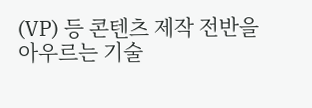(VP) 등 콘텐츠 제작 전반을 아우르는 기술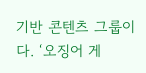기반 콘텐츠 그룹이다. ‘오징어 게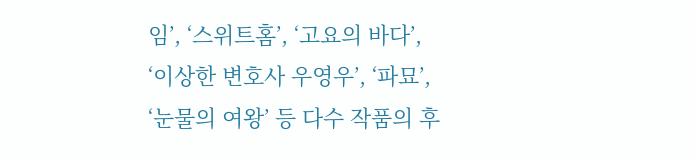임’, ‘스위트홈’, ‘고요의 바다’, ‘이상한 변호사 우영우’, ‘파묘’, ‘눈물의 여왕’ 등 다수 작품의 후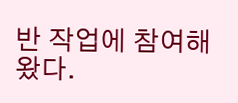반 작업에 참여해왔다.